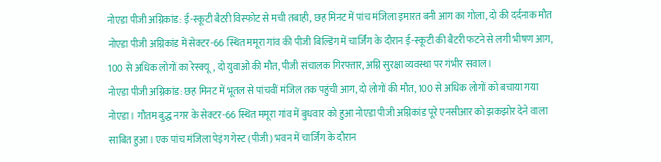नोएडा पीजी अग्निकांड: ई-स्कूटी बैटरी विस्फोट से मची तबाही, छह मिनट में पांच मंजिला इमारत बनी आग का गोला, दो की दर्दनाक मौत
नोएडा पीजी अग्निकांड में सेक्टर-66 स्थित ममूरा गांव की पीजी बिल्डिंग में चार्जिंग के दौरान ई-स्कूटी की बैटरी फटने से लगी भीषण आग, 100 से अधिक लोगों का रेस्क्यू, दो युवाओं की मौत, पीजी संचालक गिरफ्तार, अग्नि सुरक्षा व्यवस्था पर गंभीर सवाल।
नोएडा पीजी अग्निकांड: छह मिनट में भूतल से पांचवीं मंजिल तक पहुंची आग, दो लोगों की मौत, 100 से अधिक लोगों को बचाया गया
नोएडा। गौतम बुद्ध नगर के सेक्टर-66 स्थित ममूरा गांव में बुधवार को हुआ नोएडा पीजी अग्निकांड पूरे एनसीआर को झकझोर देने वाला साबित हुआ। एक पांच मंजिला पेइंग गेस्ट (पीजी) भवन में चार्जिंग के दौरान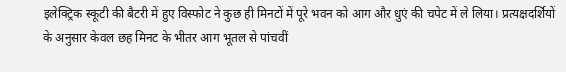इलेक्ट्रिक स्कूटी की बैटरी में हुए विस्फोट ने कुछ ही मिनटों में पूरे भवन को आग और धुएं की चपेट में ले लिया। प्रत्यक्षदर्शियों के अनुसार केवल छह मिनट के भीतर आग भूतल से पांचवीं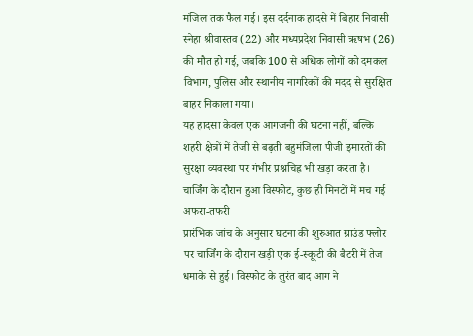मंजिल तक फैल गई। इस दर्दनाक हादसे में बिहार निवासी स्नेहा श्रीवास्तव (22) और मध्यप्रदेश निवासी ऋषभ (26) की मौत हो गई, जबकि 100 से अधिक लोगों को दमकल विभाग, पुलिस और स्थानीय नागरिकों की मदद से सुरक्षित बाहर निकाला गया।
यह हादसा केवल एक आगजनी की घटना नहीं, बल्कि शहरी क्षेत्रों में तेजी से बढ़ती बहुमंजिला पीजी इमारतों की सुरक्षा व्यवस्था पर गंभीर प्रश्नचिह्न भी खड़ा करता है।
चार्जिंग के दौरान हुआ विस्फोट, कुछ ही मिनटों में मच गई अफरा-तफरी
प्रारंभिक जांच के अनुसार घटना की शुरुआत ग्राउंड फ्लोर पर चार्जिंग के दौरान खड़ी एक ई-स्कूटी की बैटरी में तेज धमाके से हुई। विस्फोट के तुरंत बाद आग ने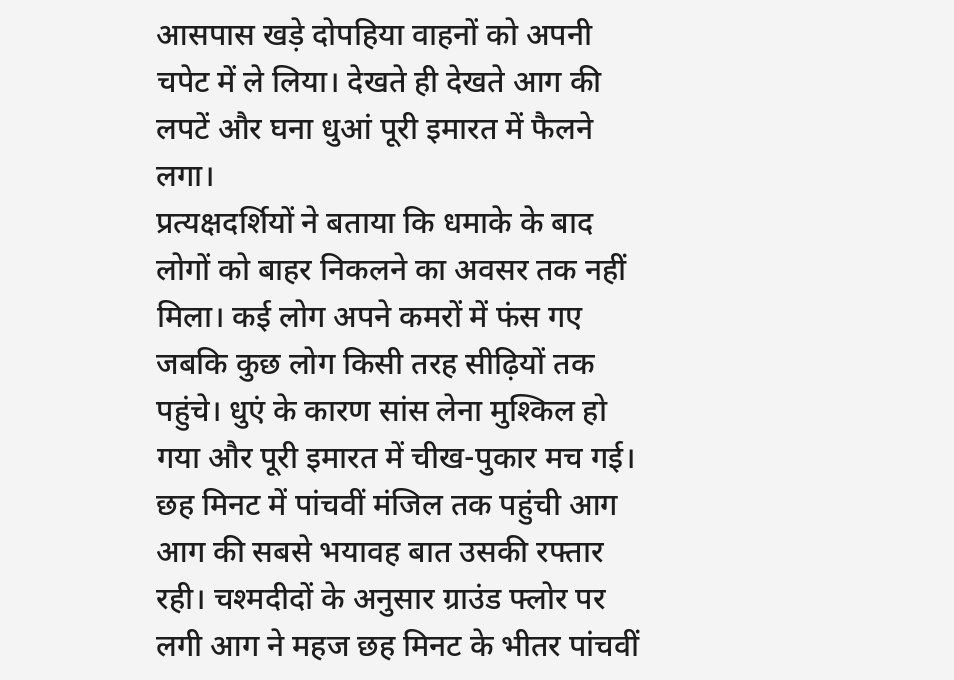आसपास खड़े दोपहिया वाहनों को अपनी चपेट में ले लिया। देखते ही देखते आग की लपटें और घना धुआं पूरी इमारत में फैलने लगा।
प्रत्यक्षदर्शियों ने बताया कि धमाके के बाद लोगों को बाहर निकलने का अवसर तक नहीं मिला। कई लोग अपने कमरों में फंस गए जबकि कुछ लोग किसी तरह सीढ़ियों तक पहुंचे। धुएं के कारण सांस लेना मुश्किल हो गया और पूरी इमारत में चीख-पुकार मच गई।
छह मिनट में पांचवीं मंजिल तक पहुंची आग
आग की सबसे भयावह बात उसकी रफ्तार रही। चश्मदीदों के अनुसार ग्राउंड फ्लोर पर लगी आग ने महज छह मिनट के भीतर पांचवीं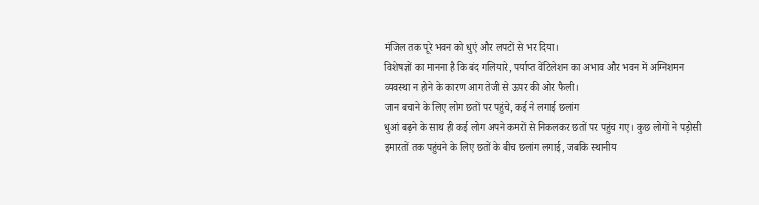मंजिल तक पूरे भवन को धुएं और लपटों से भर दिया।
विशेषज्ञों का मानना है कि बंद गलियारे, पर्याप्त वेंटिलेशन का अभाव और भवन में अग्निशमन व्यवस्था न होने के कारण आग तेजी से ऊपर की ओर फैली।
जान बचाने के लिए लोग छतों पर पहुंचे, कई ने लगाई छलांग
धुआं बढ़ने के साथ ही कई लोग अपने कमरों से निकलकर छतों पर पहुंच गए। कुछ लोगों ने पड़ोसी इमारतों तक पहुंचने के लिए छतों के बीच छलांग लगाई, जबकि स्थानीय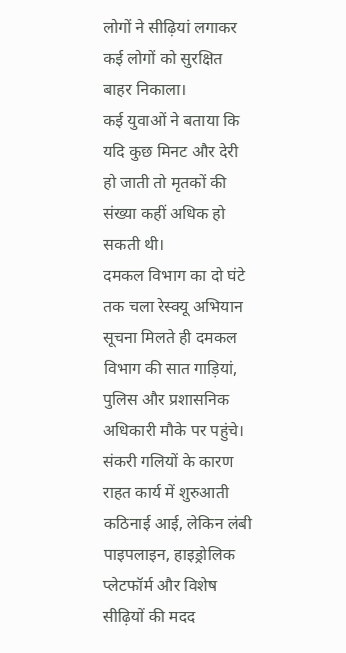लोगों ने सीढ़ियां लगाकर कई लोगों को सुरक्षित बाहर निकाला।
कई युवाओं ने बताया कि यदि कुछ मिनट और देरी हो जाती तो मृतकों की संख्या कहीं अधिक हो सकती थी।
दमकल विभाग का दो घंटे तक चला रेस्क्यू अभियान
सूचना मिलते ही दमकल विभाग की सात गाड़ियां, पुलिस और प्रशासनिक अधिकारी मौके पर पहुंचे। संकरी गलियों के कारण राहत कार्य में शुरुआती कठिनाई आई, लेकिन लंबी पाइपलाइन, हाइड्रोलिक प्लेटफॉर्म और विशेष सीढ़ियों की मदद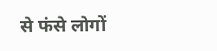से फंसे लोगों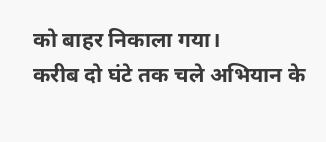को बाहर निकाला गया।
करीब दो घंटे तक चले अभियान के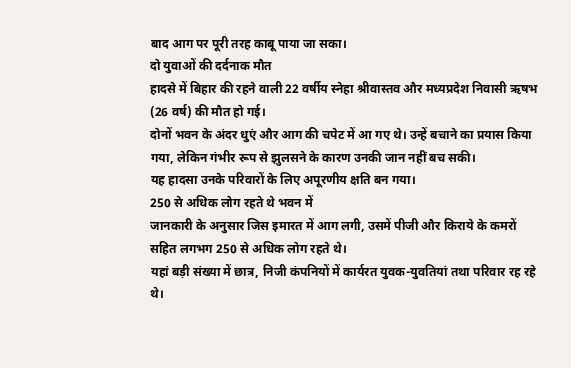बाद आग पर पूरी तरह काबू पाया जा सका।
दो युवाओं की दर्दनाक मौत
हादसे में बिहार की रहने वाली 22 वर्षीय स्नेहा श्रीवास्तव और मध्यप्रदेश निवासी ऋषभ (26 वर्ष) की मौत हो गई।
दोनों भवन के अंदर धुएं और आग की चपेट में आ गए थे। उन्हें बचाने का प्रयास किया गया, लेकिन गंभीर रूप से झुलसने के कारण उनकी जान नहीं बच सकी।
यह हादसा उनके परिवारों के लिए अपूरणीय क्षति बन गया।
250 से अधिक लोग रहते थे भवन में
जानकारी के अनुसार जिस इमारत में आग लगी, उसमें पीजी और किराये के कमरों सहित लगभग 250 से अधिक लोग रहते थे।
यहां बड़ी संख्या में छात्र, निजी कंपनियों में कार्यरत युवक-युवतियां तथा परिवार रह रहे थे।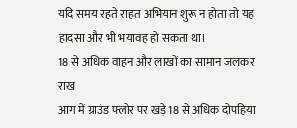यदि समय रहते राहत अभियान शुरू न होता तो यह हादसा और भी भयावह हो सकता था।
18 से अधिक वाहन और लाखों का सामान जलकर राख
आग में ग्राउंड फ्लोर पर खड़े 18 से अधिक दोपहिया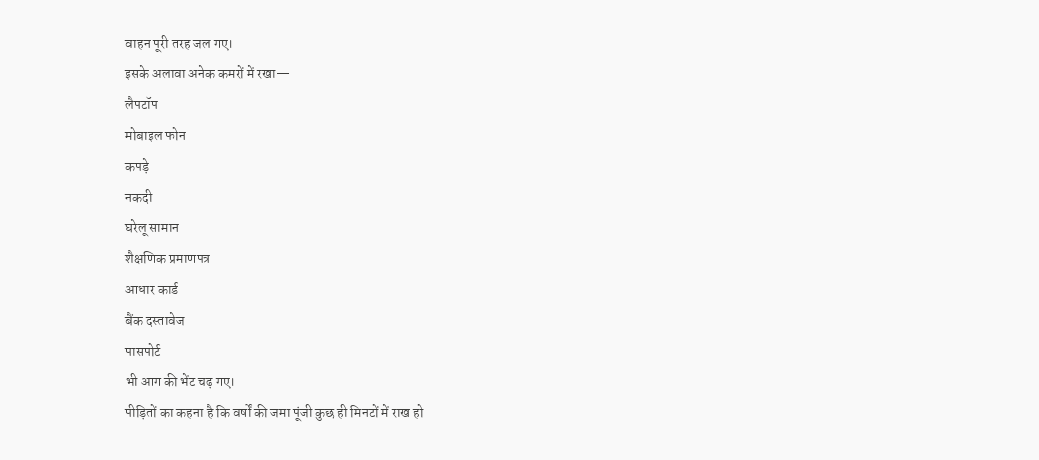वाहन पूरी तरह जल गए।
इसके अलावा अनेक कमरों में रखा—
लैपटॉप
मोबाइल फोन
कपड़े
नकदी
घरेलू सामान
शैक्षणिक प्रमाणपत्र
आधार कार्ड
बैंक दस्तावेज
पासपोर्ट
भी आग की भेंट चढ़ गए।
पीड़ितों का कहना है कि वर्षों की जमा पूंजी कुछ ही मिनटों में राख हो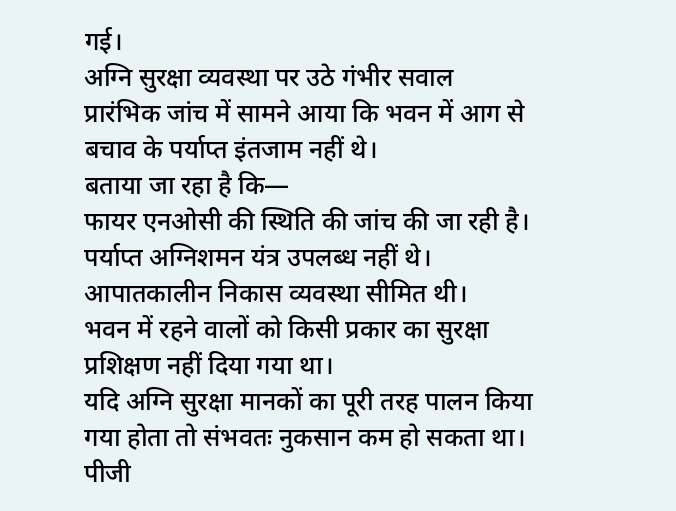गई।
अग्नि सुरक्षा व्यवस्था पर उठे गंभीर सवाल
प्रारंभिक जांच में सामने आया कि भवन में आग से बचाव के पर्याप्त इंतजाम नहीं थे।
बताया जा रहा है कि—
फायर एनओसी की स्थिति की जांच की जा रही है।
पर्याप्त अग्निशमन यंत्र उपलब्ध नहीं थे।
आपातकालीन निकास व्यवस्था सीमित थी।
भवन में रहने वालों को किसी प्रकार का सुरक्षा प्रशिक्षण नहीं दिया गया था।
यदि अग्नि सुरक्षा मानकों का पूरी तरह पालन किया गया होता तो संभवतः नुकसान कम हो सकता था।
पीजी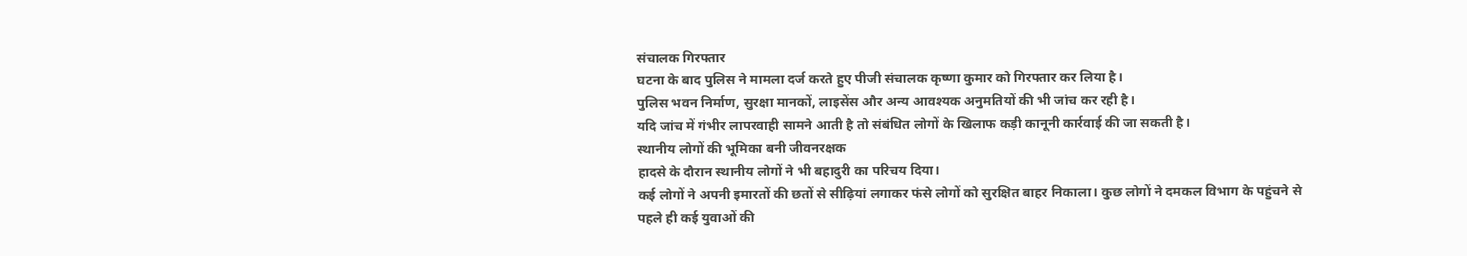संचालक गिरफ्तार
घटना के बाद पुलिस ने मामला दर्ज करते हुए पीजी संचालक कृष्णा कुमार को गिरफ्तार कर लिया है।
पुलिस भवन निर्माण, सुरक्षा मानकों, लाइसेंस और अन्य आवश्यक अनुमतियों की भी जांच कर रही है।
यदि जांच में गंभीर लापरवाही सामने आती है तो संबंधित लोगों के खिलाफ कड़ी कानूनी कार्रवाई की जा सकती है।
स्थानीय लोगों की भूमिका बनी जीवनरक्षक
हादसे के दौरान स्थानीय लोगों ने भी बहादुरी का परिचय दिया।
कई लोगों ने अपनी इमारतों की छतों से सीढ़ियां लगाकर फंसे लोगों को सुरक्षित बाहर निकाला। कुछ लोगों ने दमकल विभाग के पहुंचने से पहले ही कई युवाओं की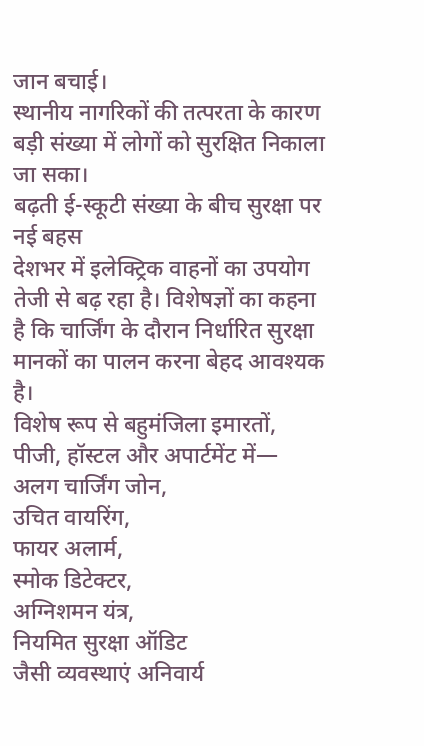जान बचाई।
स्थानीय नागरिकों की तत्परता के कारण बड़ी संख्या में लोगों को सुरक्षित निकाला जा सका।
बढ़ती ई-स्कूटी संख्या के बीच सुरक्षा पर नई बहस
देशभर में इलेक्ट्रिक वाहनों का उपयोग तेजी से बढ़ रहा है। विशेषज्ञों का कहना है कि चार्जिंग के दौरान निर्धारित सुरक्षा मानकों का पालन करना बेहद आवश्यक है।
विशेष रूप से बहुमंजिला इमारतों, पीजी, हॉस्टल और अपार्टमेंट में—
अलग चार्जिंग जोन,
उचित वायरिंग,
फायर अलार्म,
स्मोक डिटेक्टर,
अग्निशमन यंत्र,
नियमित सुरक्षा ऑडिट
जैसी व्यवस्थाएं अनिवार्य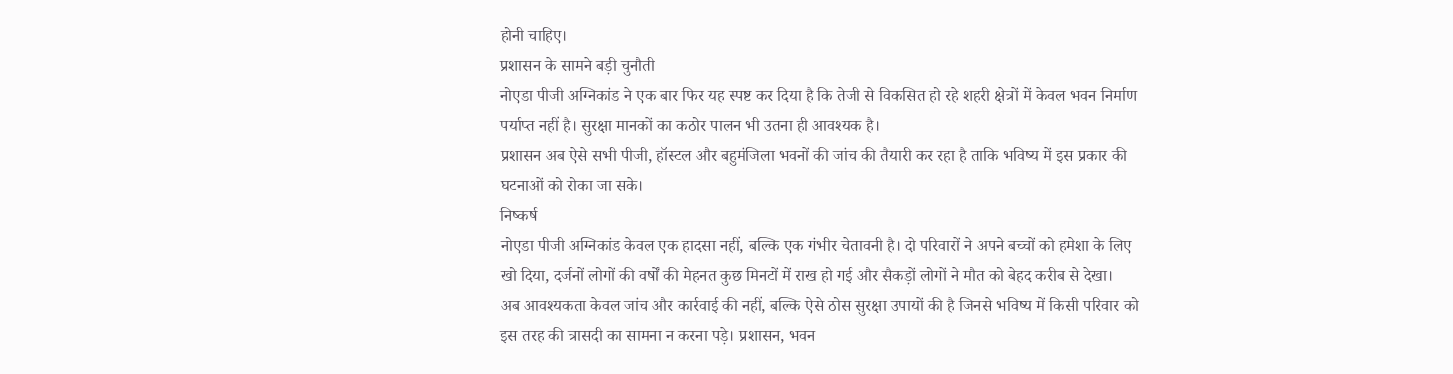होनी चाहिए।
प्रशासन के सामने बड़ी चुनौती
नोएडा पीजी अग्निकांड ने एक बार फिर यह स्पष्ट कर दिया है कि तेजी से विकसित हो रहे शहरी क्षेत्रों में केवल भवन निर्माण पर्याप्त नहीं है। सुरक्षा मानकों का कठोर पालन भी उतना ही आवश्यक है।
प्रशासन अब ऐसे सभी पीजी, हॉस्टल और बहुमंजिला भवनों की जांच की तैयारी कर रहा है ताकि भविष्य में इस प्रकार की घटनाओं को रोका जा सके।
निष्कर्ष
नोएडा पीजी अग्निकांड केवल एक हादसा नहीं, बल्कि एक गंभीर चेतावनी है। दो परिवारों ने अपने बच्चों को हमेशा के लिए खो दिया, दर्जनों लोगों की वर्षों की मेहनत कुछ मिनटों में राख हो गई और सैकड़ों लोगों ने मौत को बेहद करीब से देखा।
अब आवश्यकता केवल जांच और कार्रवाई की नहीं, बल्कि ऐसे ठोस सुरक्षा उपायों की है जिनसे भविष्य में किसी परिवार को इस तरह की त्रासदी का सामना न करना पड़े। प्रशासन, भवन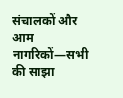संचालकों और आम नागरिकों—सभी की साझा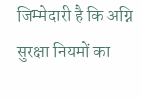जिम्मेदारी है कि अग्नि सुरक्षा नियमों का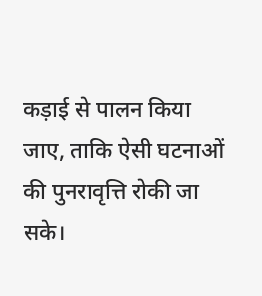कड़ाई से पालन किया जाए, ताकि ऐसी घटनाओं की पुनरावृत्ति रोकी जा सके।